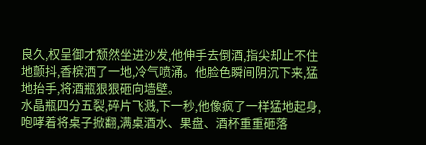良久,权呈御才颓然坐进沙发,他伸手去倒酒,指尖却止不住地颤抖,香槟洒了一地,冷气喷涌。他脸色瞬间阴沉下来,猛地抬手,将酒瓶狠狠砸向墙壁。
水晶瓶四分五裂,碎片飞溅,下一秒,他像疯了一样猛地起身,咆哮着将桌子掀翻,满桌酒水、果盘、酒杯重重砸落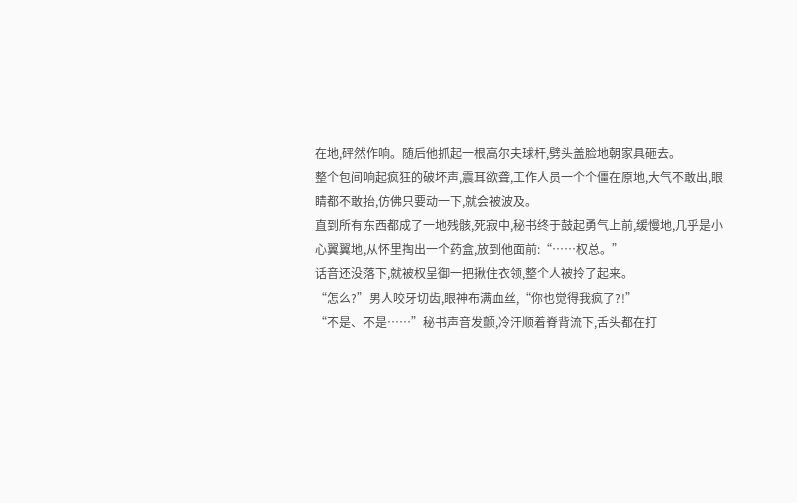在地,砰然作响。随后他抓起一根高尔夫球杆,劈头盖脸地朝家具砸去。
整个包间响起疯狂的破坏声,震耳欲聋,工作人员一个个僵在原地,大气不敢出,眼睛都不敢抬,仿佛只要动一下,就会被波及。
直到所有东西都成了一地残骸,死寂中,秘书终于鼓起勇气上前,缓慢地,几乎是小心翼翼地,从怀里掏出一个药盒,放到他面前:“……权总。”
话音还没落下,就被权呈御一把揪住衣领,整个人被拎了起来。
“怎么?”男人咬牙切齿,眼神布满血丝,“你也觉得我疯了?!”
“不是、不是……”秘书声音发颤,冷汗顺着脊背流下,舌头都在打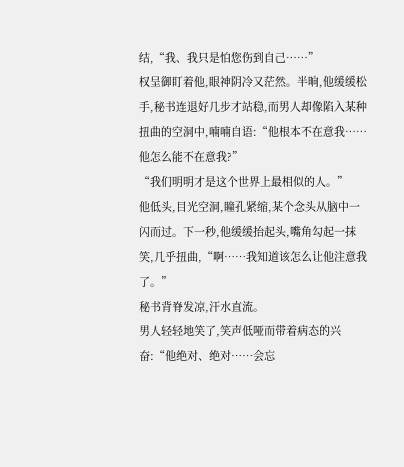结,“我、我只是怕您伤到自己……”
权呈御盯着他,眼神阴冷又茫然。半晌,他缓缓松手,秘书连退好几步才站稳,而男人却像陷入某种扭曲的空洞中,喃喃自语:“他根本不在意我……他怎么能不在意我?”
“我们明明才是这个世界上最相似的人。”
他低头,目光空洞,瞳孔紧缩,某个念头从脑中一闪而过。下一秒,他缓缓抬起头,嘴角勾起一抹笑,几乎扭曲,“啊……我知道该怎么让他注意我了。”
秘书背脊发凉,汗水直流。
男人轻轻地笑了,笑声低哑而带着病态的兴奋:“他绝对、绝对……会忘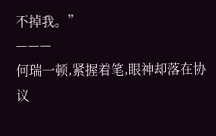不掉我。”
———
何瑞一顿,紧握着笔,眼神却落在协议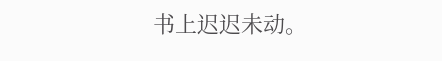书上迟迟未动。